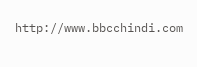http://www.bbcchindi.com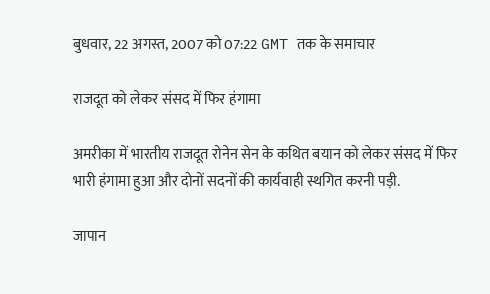बुधवार, 22 अगस्त, 2007 को 07:22 GMT तक के समाचार

राजदूत को लेकर संसद में फिर हंगामा

अमरीका में भारतीय राजदूत रोनेन सेन के कथित बयान को लेकर संसद में फिर भारी हंगामा हुआ और दोनों सदनों की कार्यवाही स्थगित करनी पड़ी.

जापान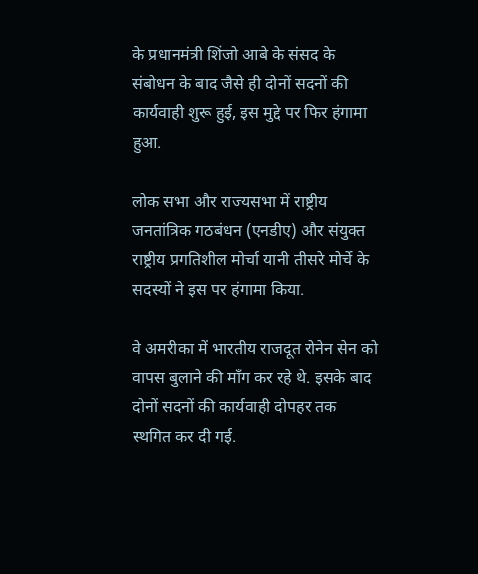के प्रधानमंत्री शिंजो आबे के संसद के संबोधन के बाद जैसे ही दोनों सदनों की कार्यवाही शुरू हुई, इस मुद्दे पर फिर हंगामा हुआ.

लोक सभा और राज्यसभा में राष्ट्रीय जनतांत्रिक गठबंधन (एनडीए) और संयुक्त राष्ट्रीय प्रगतिशील मोर्चा यानी तीसरे मोर्चे के सदस्यों ने इस पर हंगामा किया.

वे अमरीका में भारतीय राजदूत रोनेन सेन को वापस बुलाने की माँग कर रहे थे. इसके बाद दोनों सदनों की कार्यवाही दोपहर तक स्थगित कर दी गई.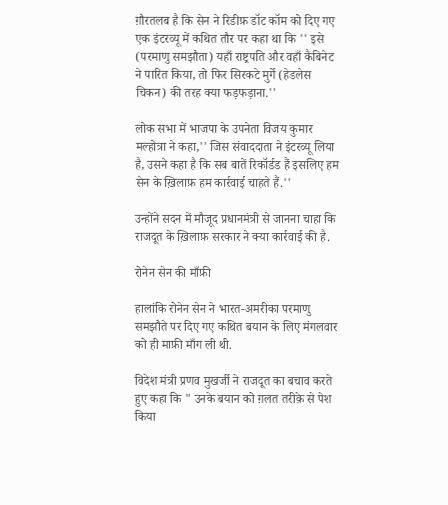ग़ौरतलब है कि सेन ने रिडीफ़ डॉट कॉम को दिए गए एक इंटरव्यू में कथित तौर पर कहा था कि '' इसे (परमाणु समझौता) यहाँ राष्ट्रपति और वहाँ कैबिनेट ने पारित किया, तो फिर सिरकटे मुर्गे (हेडलेस चिकन) की तरह क्या फड़फड़ाना.''

लोक सभा में भाजपा के उपनेता विजय कुमार मल्होत्रा ने कहा,'' जिस संवाददाता ने इंटरव्यू लिया है, उसने कहा है कि सब बातें रिकॉर्डड हैं इसलिए हम सेन के ख़िलाफ़ हम कार्रवाई चाहते हैं.''

उन्होंने सदन में मौजूद प्रधानमंत्री से जानना चाहा कि राजदूत के ख़िलाफ़ सरकार ने क्या कार्रवाई की है.

रोनेन सेन की माँफ़ी

हालांकि रोनेन सेन ने भारत-अमरीका परमाणु समझौते पर दिए गए कथित बयान के लिए मंगलवार को ही माफ़ी माँग ली थी.

विदेश मंत्री प्रणव मुखर्जी ने राजदूत का बचाव करते हुए कहा कि " उनके बयान को ग़लत तरीक़े से पेश किया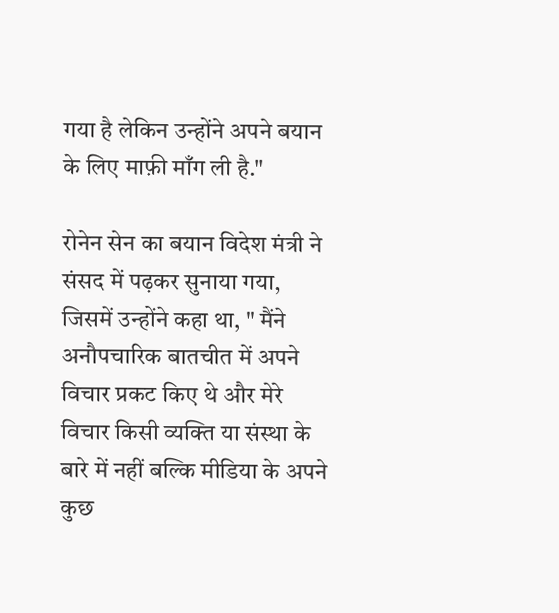गया है लेकिन उन्होंने अपने बयान के लिए माफ़ी माँग ली है."

रोनेन सेन का बयान विदेश मंत्री ने संसद में पढ़कर सुनाया गया, जिसमें उन्होंने कहा था, " मैंने अनौपचारिक बातचीत में अपने विचार प्रकट किए थे और मेरे विचार किसी व्यक्ति या संस्था के बारे में नहीं बल्कि मीडिया के अपने कुछ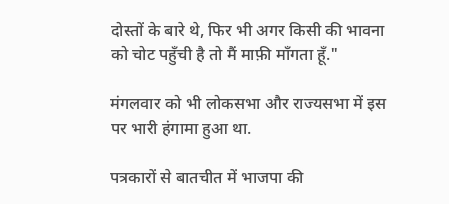दोस्तों के बारे थे, फिर भी अगर किसी की भावना को चोट पहुँची है तो मैं माफ़ी माँगता हूँ."

मंगलवार को भी लोकसभा और राज्यसभा में इस पर भारी हंगामा हुआ था.

पत्रकारों से बातचीत में भाजपा की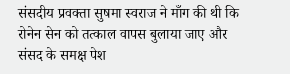संसदीय प्रवक्ता सुषमा स्वराज ने माँग की थी कि रोनेन सेन को तत्काल वापस बुलाया जाए और संसद के समक्ष पेश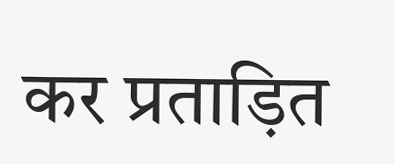कर प्रताड़ित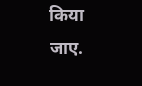किया जाए.